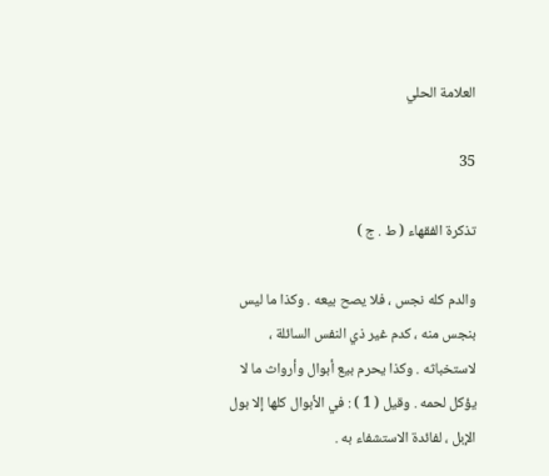العلامة الحلي

35

تذكرة الفقهاء ( ط . ج )

والدم كله نجس ، فلا يصح بيعه . وكذا ما ليس بنجس منه ، كدم غير ذي النفس السائلة ، لاستخباثه . وكذا يحرم بيع أبوال وأرواث ما لا يؤكل لحمه . وقيل ( 1 ) : في الأبوال كلها إلا بول الإبل ، لفائدة الاستشفاء به .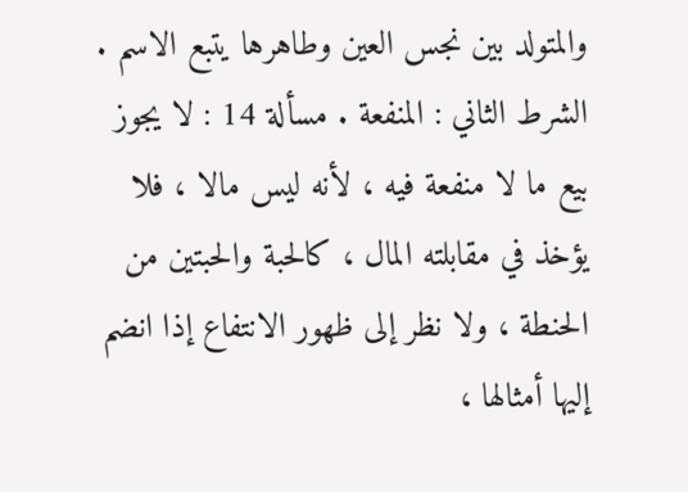والمتولد بين نجس العين وطاهرها يتبع الاسم . الشرط الثاني : المنفعة . مسألة 14 : لا يجوز بيع ما لا منفعة فيه ، لأنه ليس مالا ، فلا يؤخذ في مقابلته المال ، كالحبة والحبتين من الحنطة ، ولا نظر إلى ظهور الانتفاع إذا انضم إليها أمثالها ،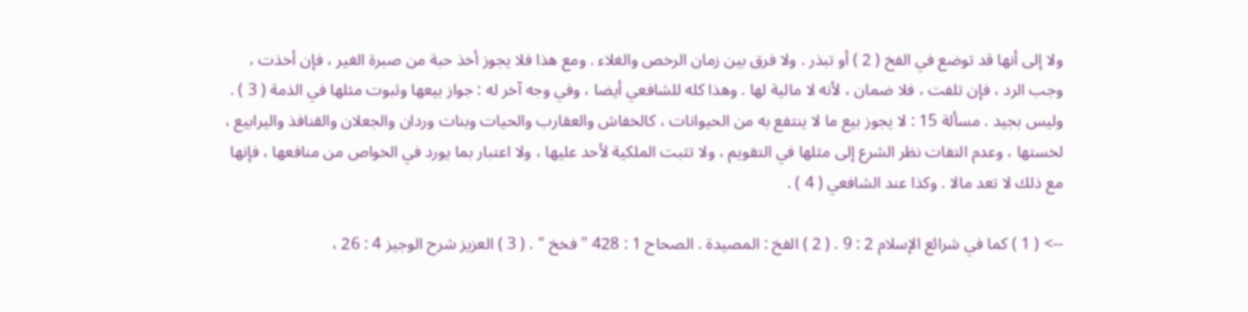ولا إلى أنها قد توضع في الفخ ( 2 ) أو تبذر . ولا فرق بين زمان الرخص والغلاء . ومع هذا فلا يجوز أخذ حبة من صبرة الغير ، فإن أخذت ، وجب الرد ، فإن تلفت ، فلا ضمان ، لأنه لا مالية لها . وهذا كله للشافعي أيضا ، وفي وجه آخر له : جواز بيعها وثبوت مثلها في الذمة ( 3 ) . وليس بجيد . مسألة 15 : لا يجوز بيع ما لا ينتفع به من الحيوانات ، كالخفاش والعقارب والحيات وبنات وردان والجعلان والقنافذ واليرابيع ، لخستها ، وعدم التفات نظر الشرع إلى مثلها في التقويم ، ولا تثبت الملكية لأحد عليها ، ولا اعتبار بما يورد في الخواص من منافعها ، فإنها مع ذلك لا تعد مالا . وكذا عند الشافعي ( 4 ) .

--> ( 1 ) كما في شرائع الإسلام 2 : 9 . ( 2 ) الفخ : المصيدة . الصحاح 1 : 428 " فخخ " . ( 3 ) العزيز شرح الوجيز 4 : 26 ،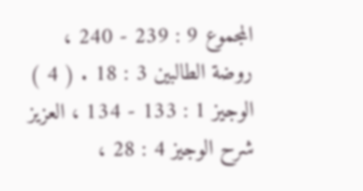المجموع 9 : 239 - 240 ، روضة الطالبين 3 : 18 . ( 4 ) الوجيز 1 : 133 - 134 ، العزيز شرح الوجيز 4 : 28 ،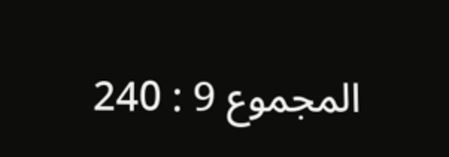المجموع 9 : 240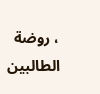، روضة الطالبين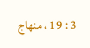3 : 19 ، منهاج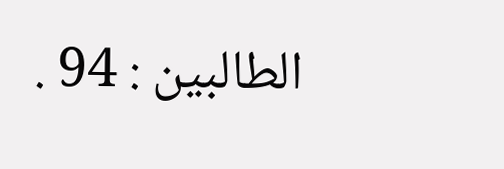الطالبين : 94 .